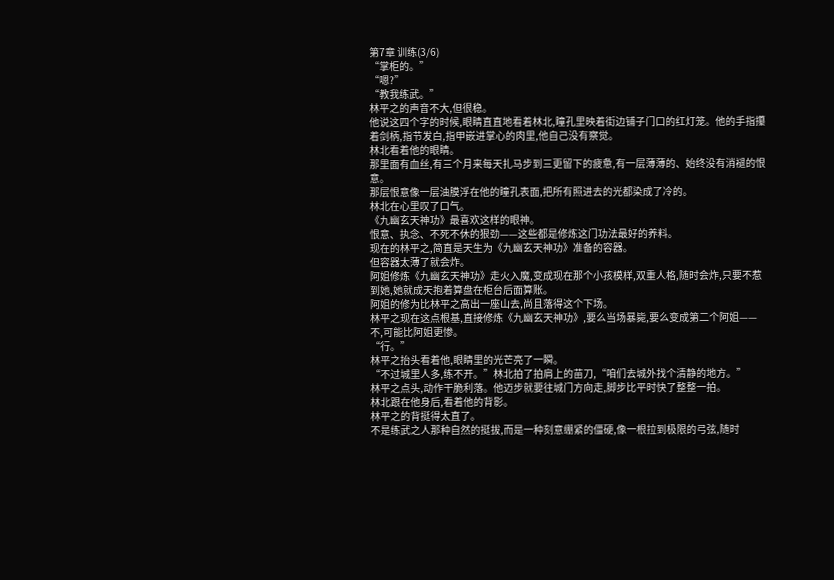第7章 训练(3/6)
“掌柜的。”
“嗯?”
“教我练武。”
林平之的声音不大,但很稳。
他说这四个字的时候,眼睛直直地看着林北,瞳孔里映着街边铺子门口的红灯笼。他的手指攥着剑柄,指节发白,指甲嵌进掌心的肉里,他自己没有察觉。
林北看着他的眼睛。
那里面有血丝,有三个月来每天扎马步到三更留下的疲惫,有一层薄薄的、始终没有消褪的恨意。
那层恨意像一层油膜浮在他的瞳孔表面,把所有照进去的光都染成了冷的。
林北在心里叹了口气。
《九幽玄天神功》最喜欢这样的眼神。
恨意、执念、不死不休的狠劲——这些都是修炼这门功法最好的养料。
现在的林平之,简直是天生为《九幽玄天神功》准备的容器。
但容器太薄了就会炸。
阿姐修炼《九幽玄天神功》走火入魔,变成现在那个小孩模样,双重人格,随时会炸,只要不惹到她,她就成天抱着算盘在柜台后面算账。
阿姐的修为比林平之高出一座山去,尚且落得这个下场。
林平之现在这点根基,直接修炼《九幽玄天神功》,要么当场暴毙,要么变成第二个阿姐——不,可能比阿姐更惨。
“行。”
林平之抬头看着他,眼睛里的光芒亮了一瞬。
“不过城里人多,练不开。”林北拍了拍肩上的苗刀,“咱们去城外找个清静的地方。”
林平之点头,动作干脆利落。他迈步就要往城门方向走,脚步比平时快了整整一拍。
林北跟在他身后,看着他的背影。
林平之的背挺得太直了。
不是练武之人那种自然的挺拔,而是一种刻意绷紧的僵硬,像一根拉到极限的弓弦,随时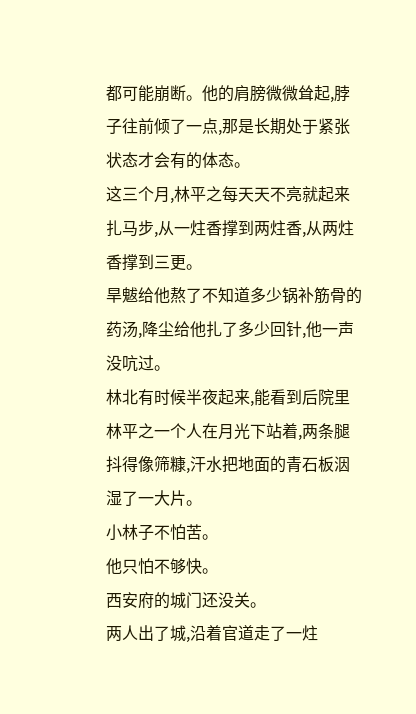都可能崩断。他的肩膀微微耸起,脖子往前倾了一点,那是长期处于紧张状态才会有的体态。
这三个月,林平之每天天不亮就起来扎马步,从一炷香撑到两炷香,从两炷香撑到三更。
旱魃给他熬了不知道多少锅补筋骨的药汤,降尘给他扎了多少回针,他一声没吭过。
林北有时候半夜起来,能看到后院里林平之一个人在月光下站着,两条腿抖得像筛糠,汗水把地面的青石板洇湿了一大片。
小林子不怕苦。
他只怕不够快。
西安府的城门还没关。
两人出了城,沿着官道走了一炷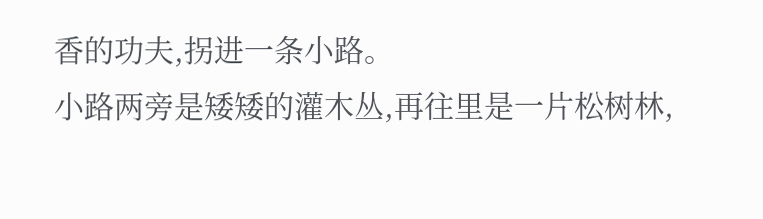香的功夫,拐进一条小路。
小路两旁是矮矮的灌木丛,再往里是一片松树林,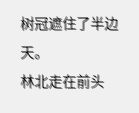树冠遮住了半边天。
林北走在前头